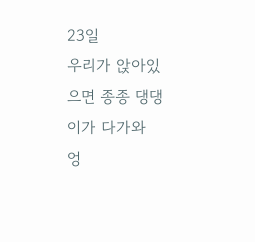23일
우리가 앉아있으면 종종 댕댕이가 다가와
엉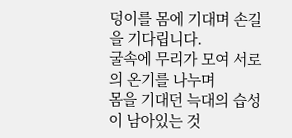덩이를 몸에 기대며 손길을 기다립니다.
굴속에 무리가 모여 서로의 온기를 나누며
몸을 기대던 늑대의 습성이 남아있는 것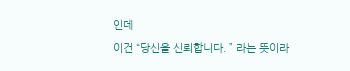인데
이건 “당신을 신뢰합니다. ” 라는 뜻이라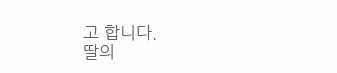고 합니다.
딸의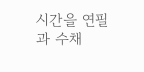시간을 연필과 수채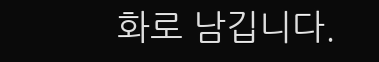화로 남깁니다.